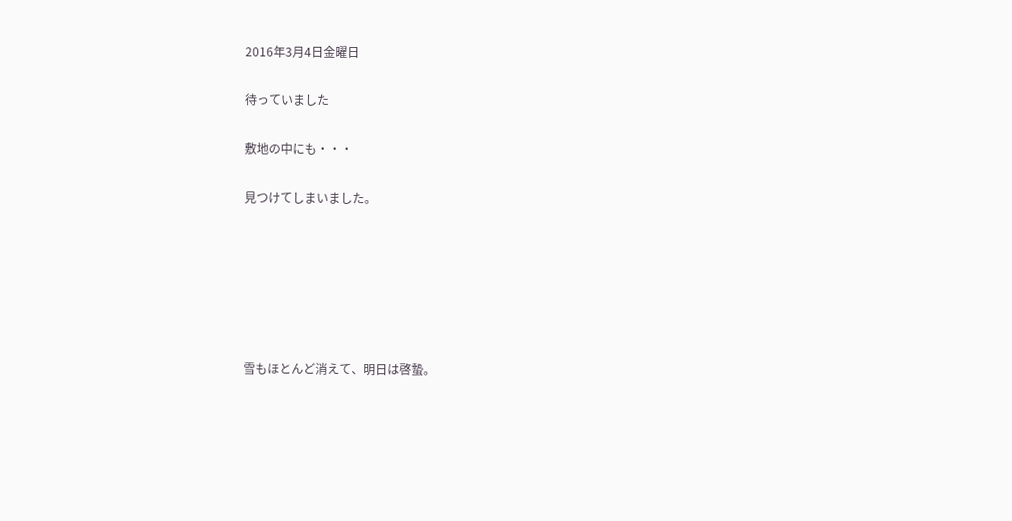2016年3月4日金曜日

待っていました

敷地の中にも・・・

見つけてしまいました。






雪もほとんど消えて、明日は啓蟄。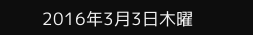2016年3月3日木曜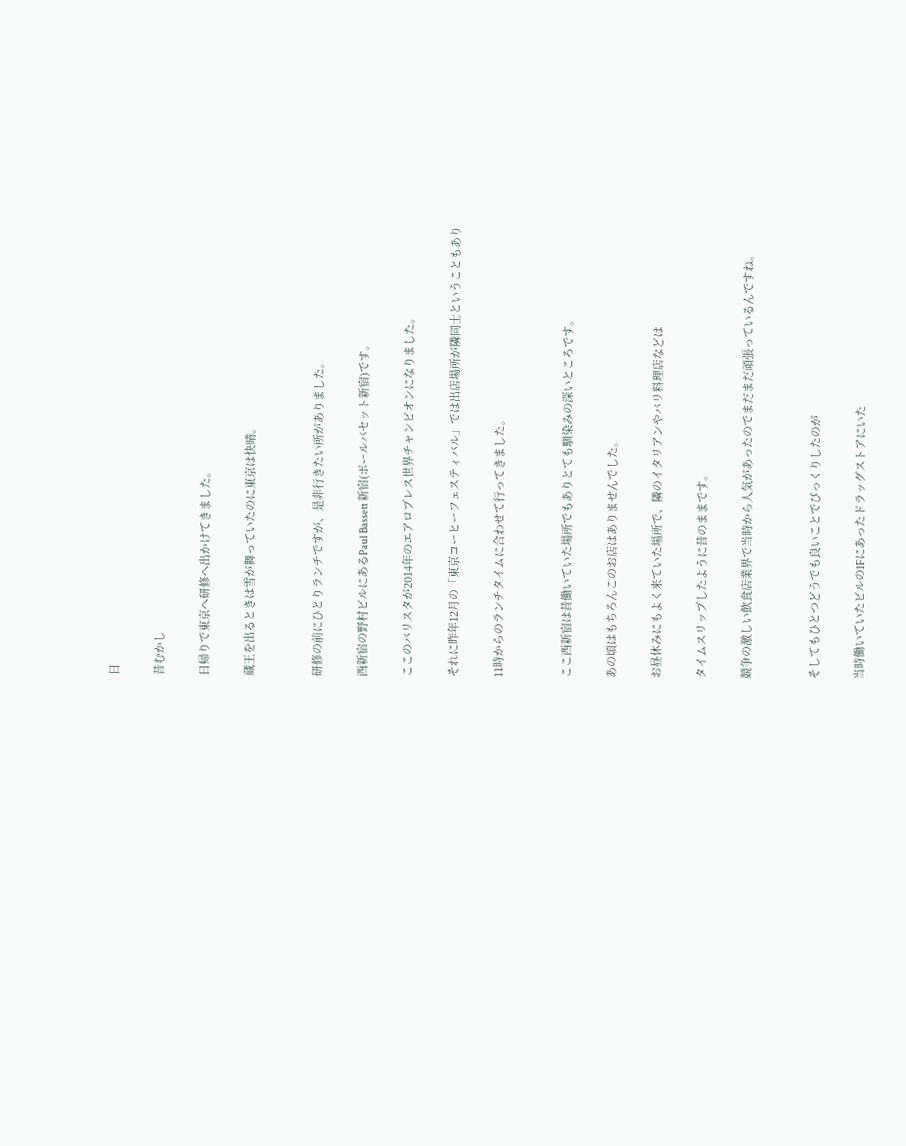日

昔むかし

日帰りで東京へ研修へ出かけてきました。

蔵王を出るときは雪が舞っていたのに東京は快晴。


研修の前にひとりランチですが、是非行きたい所がありました。

西新宿の野村ビルにあるPaul Bassett 新宿(ポールバセット新宿)です。

ここのバリスタが2014年のエアロプレス世界チャンピオンになりました。

それに昨年12月の「東京コーヒーフェスティバル」では出店場所が隣同士ということもあり

11時からのランチタイムに合わせて行ってきました。


ここ西新宿は昔働いていた場所でもありとても馴染みの深いところです。

あの頃はもちろんこのお店はありませんでした。

お昼休みにもよく来ていた場所で、隣のイタリアンやバリ料理店などは

タイムスリップしたように昔のままです。

競争の激しい飲食店業界で当時から人気があったのでまだまだ頑張っているんですね。


そしてもひとつどうでも良いことでびっくりしたのが

当時働いていたビルの1Fにあったドラッグストアにいた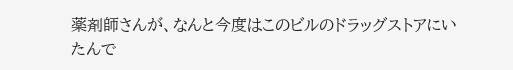薬剤師さんが、なんと今度はこのビルのドラッグストアにいたんで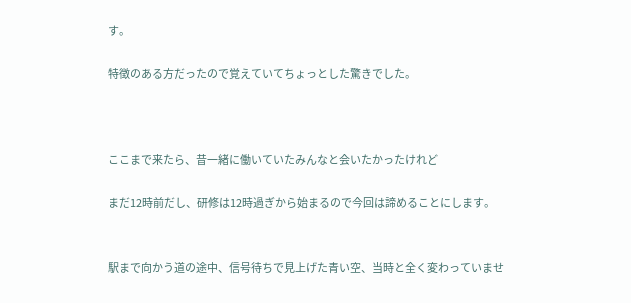す。

特徴のある方だったので覚えていてちょっとした驚きでした。



ここまで来たら、昔一緒に働いていたみんなと会いたかったけれど

まだ12時前だし、研修は12時過ぎから始まるので今回は諦めることにします。


駅まで向かう道の途中、信号待ちで見上げた青い空、当時と全く変わっていませ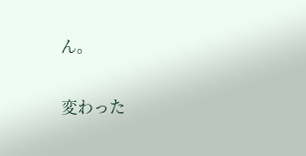ん。

変わった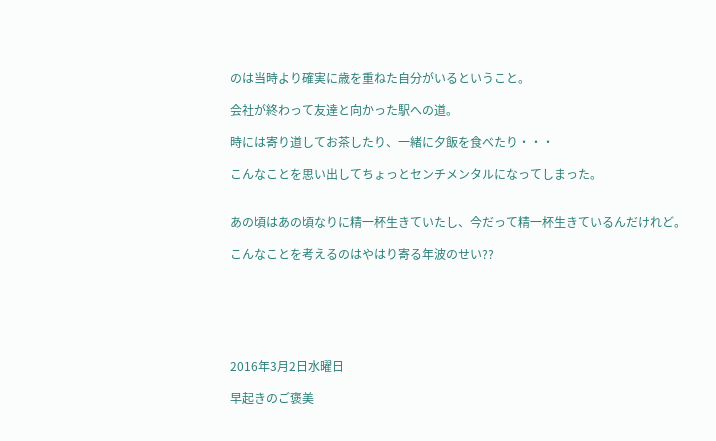のは当時より確実に歳を重ねた自分がいるということ。

会社が終わって友達と向かった駅への道。

時には寄り道してお茶したり、一緒に夕飯を食べたり・・・

こんなことを思い出してちょっとセンチメンタルになってしまった。


あの頃はあの頃なりに精一杯生きていたし、今だって精一杯生きているんだけれど。

こんなことを考えるのはやはり寄る年波のせい??






2016年3月2日水曜日

早起きのご褒美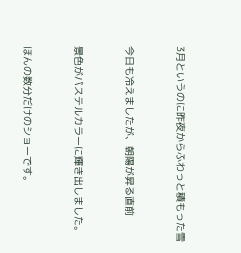3月というのに昨夜からふわっと積もった雪


今日も冷えましたが、朝陽が昇る直前


景色がパステルカラーに輝き出しました。


ほんの数分だけのショーです。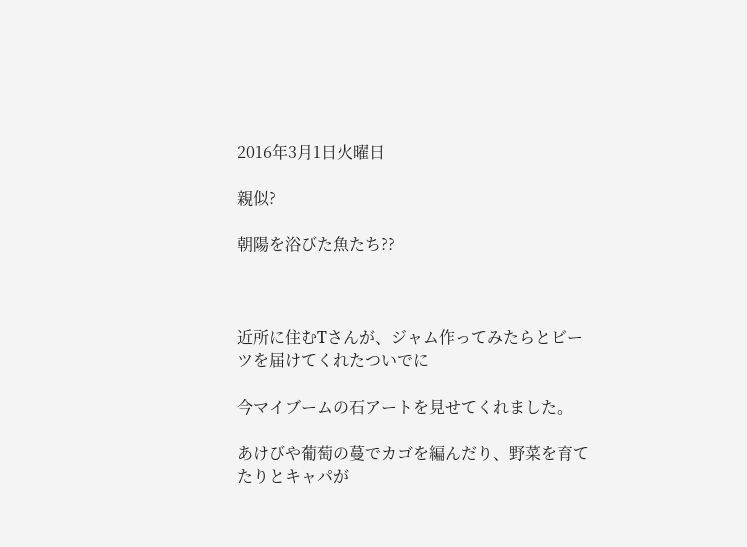2016年3月1日火曜日

親似?

朝陽を浴びた魚たち??



近所に住むTさんが、ジャム作ってみたらとビーツを届けてくれたついでに

今マイブームの石アートを見せてくれました。

あけびや葡萄の蔓でカゴを編んだり、野菜を育てたりとキャパが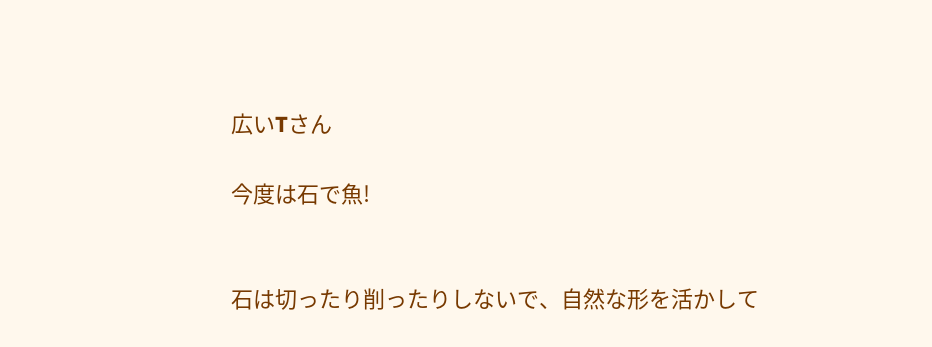広いTさん

今度は石で魚!


石は切ったり削ったりしないで、自然な形を活かして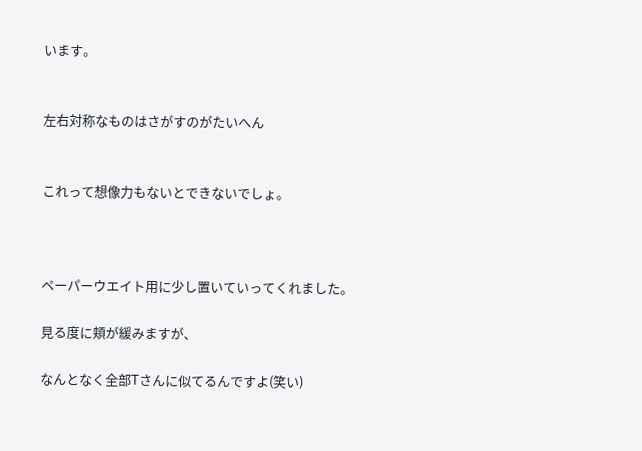います。


左右対称なものはさがすのがたいへん


これって想像力もないとできないでしょ。



ペーパーウエイト用に少し置いていってくれました。

見る度に頬が緩みますが、

なんとなく全部Tさんに似てるんですよ(笑い)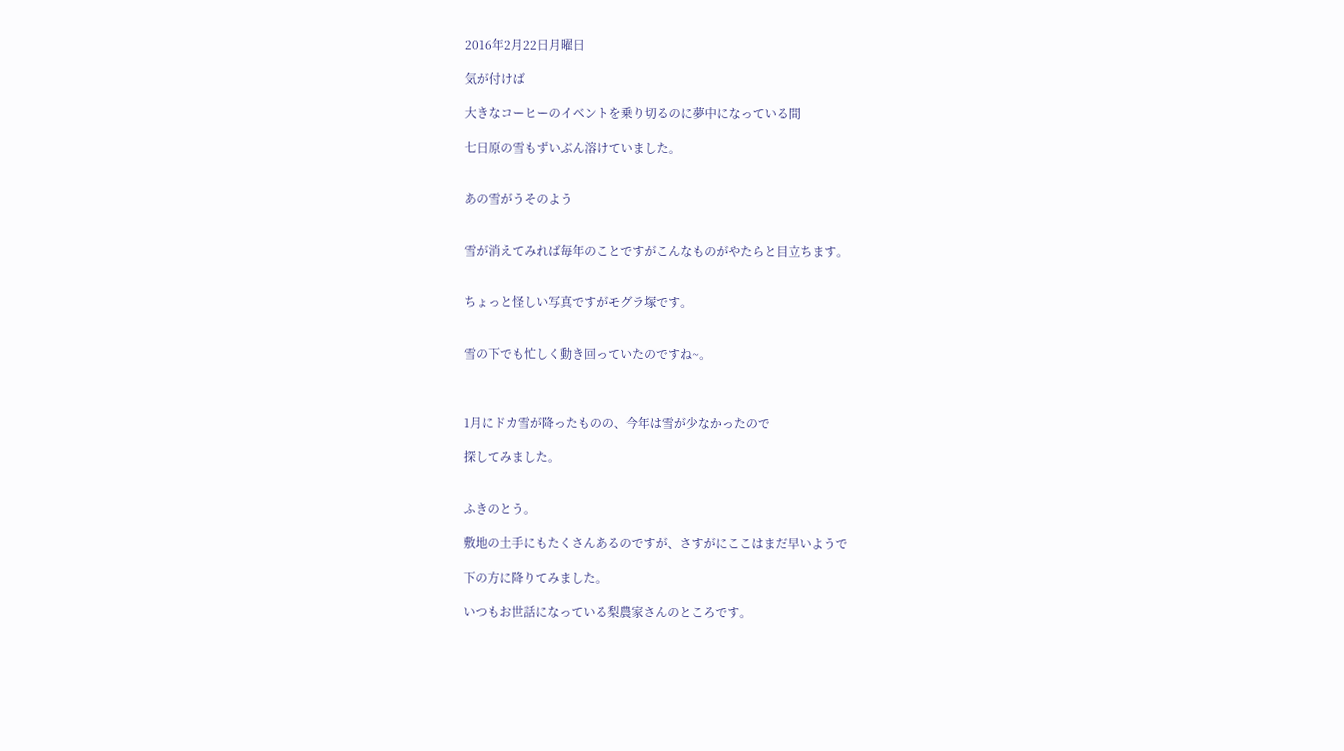2016年2月22日月曜日

気が付けば

大きなコーヒーのイベントを乗り切るのに夢中になっている間

七日原の雪もずいぶん溶けていました。


あの雪がうそのよう


雪が消えてみれば毎年のことですがこんなものがやたらと目立ちます。


ちょっと怪しい写真ですがモグラ塚です。


雪の下でも忙しく動き回っていたのですね~。



1月にドカ雪が降ったものの、今年は雪が少なかったので

探してみました。


ふきのとう。

敷地の土手にもたくさんあるのですが、さすがにここはまだ早いようで

下の方に降りてみました。

いつもお世話になっている梨農家さんのところです。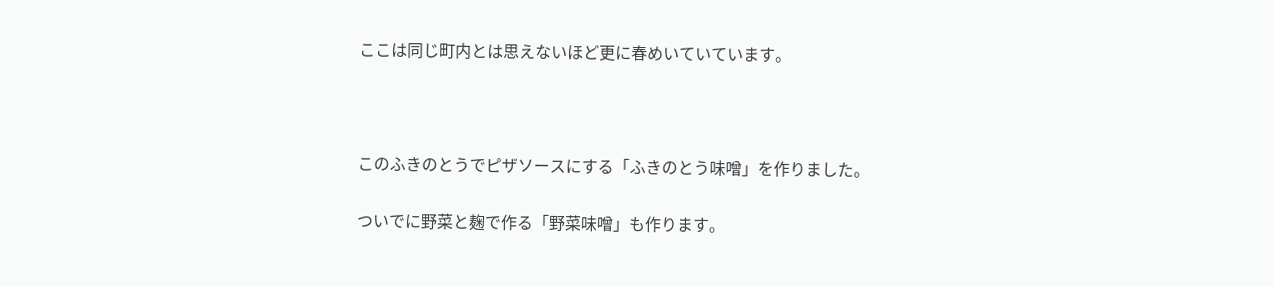ここは同じ町内とは思えないほど更に春めいていています。



このふきのとうでピザソースにする「ふきのとう味噌」を作りました。

ついでに野菜と麹で作る「野菜味噌」も作ります。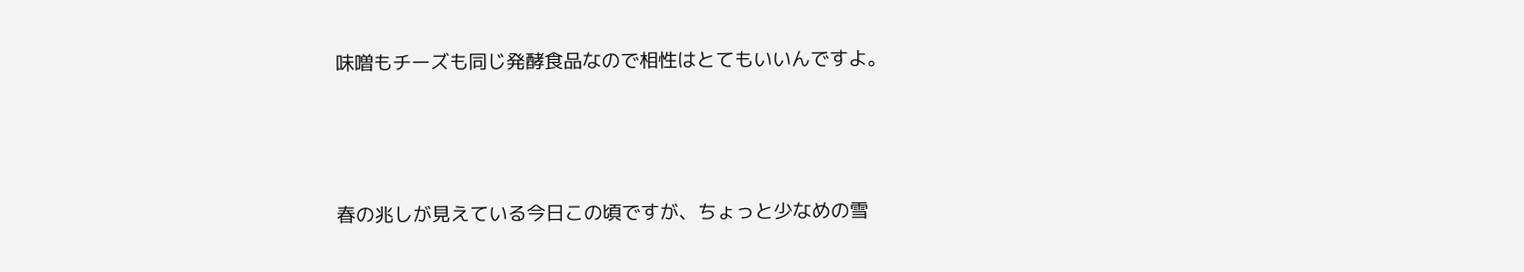味噌もチーズも同じ発酵食品なので相性はとてもいいんですよ。




春の兆しが見えている今日この頃ですが、ちょっと少なめの雪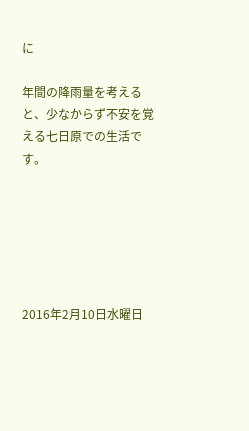に

年間の降雨量を考えると、少なからず不安を覚える七日原での生活です。






2016年2月10日水曜日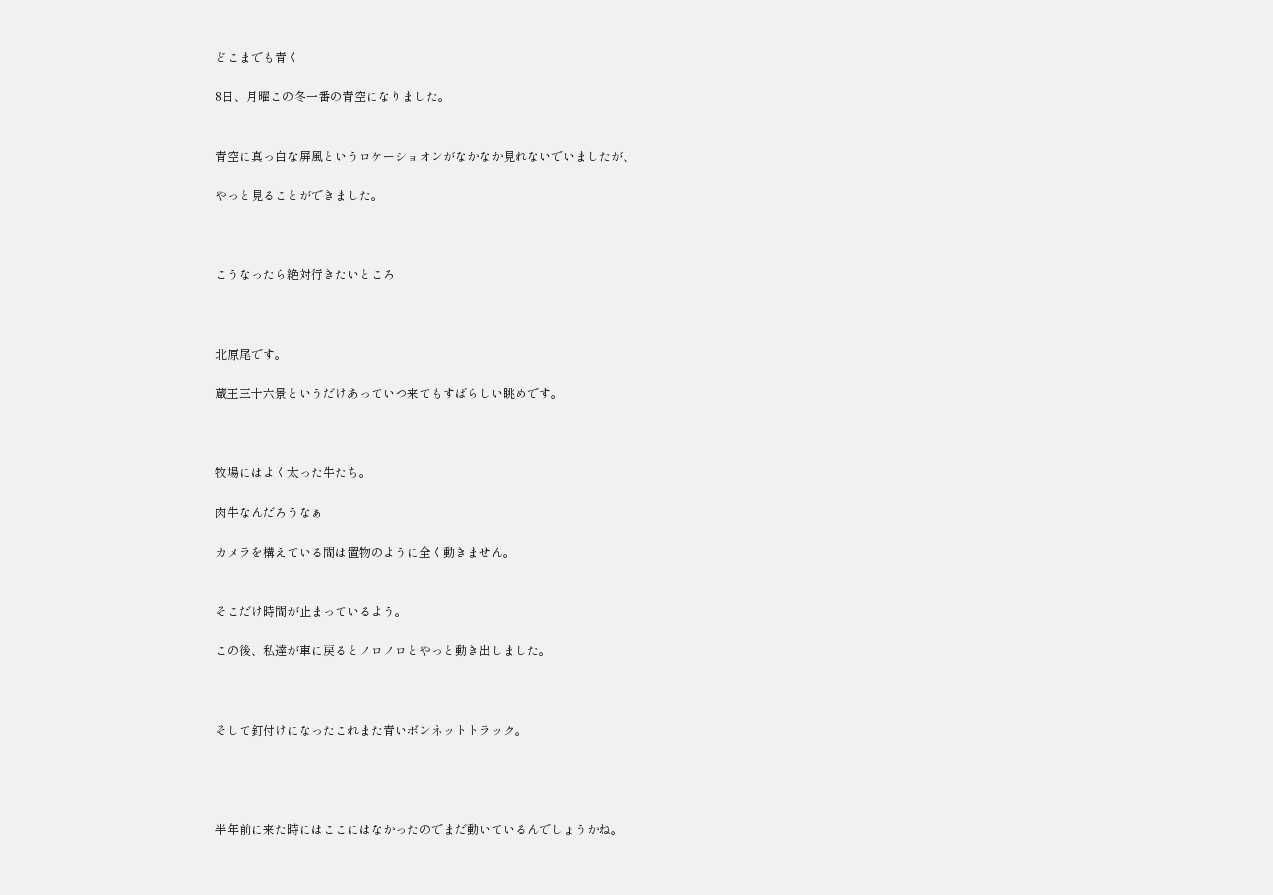どこまでも青く

8日、月曜この冬一番の青空になりました。


青空に真っ白な屏風というロケーショオンがなかなか見れないでいましたが、

やっと見ることができました。



こうなったら絶対行きたいところ



北原尾です。

蔵王三十六景というだけあっていつ来てもすばらしい眺めです。



牧場にはよく太った牛たち。

肉牛なんだろうなぁ

カメラを構えている間は置物のように全く動きません。


そこだけ時間が止まっているよう。

この後、私達が車に戻るとノロノロとやっと動き出しました。



そして釘付けになったこれまた青いボンネットトラック。




半年前に来た時にはここにはなかったのでまだ動いているんでしょうかね。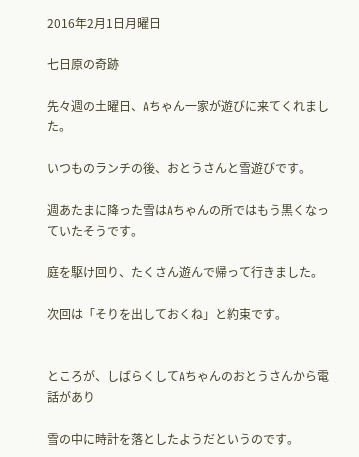2016年2月1日月曜日

七日原の奇跡

先々週の土曜日、Aちゃん一家が遊びに来てくれました。

いつものランチの後、おとうさんと雪遊びです。

週あたまに降った雪はAちゃんの所ではもう黒くなっていたそうです。

庭を駆け回り、たくさん遊んで帰って行きました。

次回は「そりを出しておくね」と約束です。


ところが、しばらくしてAちゃんのおとうさんから電話があり

雪の中に時計を落としたようだというのです。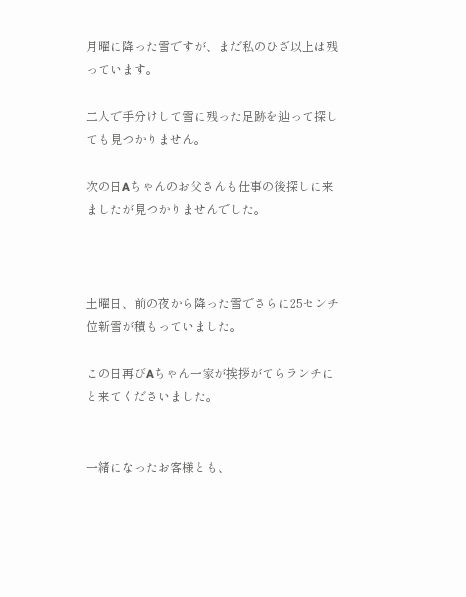月曜に降った雪ですが、まだ私のひざ以上は残っています。

二人で手分けして雪に残った足跡を辿って探しても見つかりません。

次の日Aちゃんのお父さんも仕事の後探しに来ましたが見つかりませんでした。



土曜日、前の夜から降った雪でさらに25センチ位新雪が積もっていました。

この日再びAちゃん一家が挨拶がてらランチにと来てくださいました。


一緒になったお客様とも、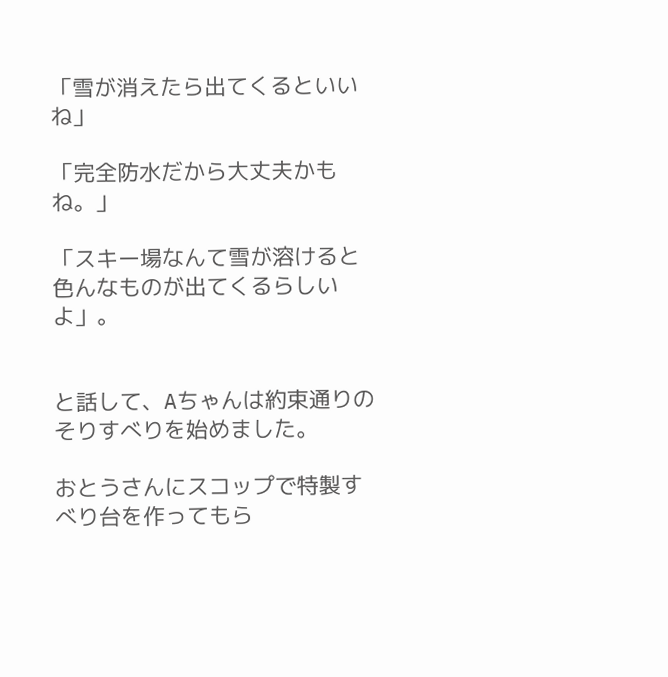「雪が消えたら出てくるといいね」

「完全防水だから大丈夫かもね。」

「スキー場なんて雪が溶けると色んなものが出てくるらしいよ」。


と話して、Aちゃんは約束通りのそりすべりを始めました。

おとうさんにスコップで特製すべり台を作ってもら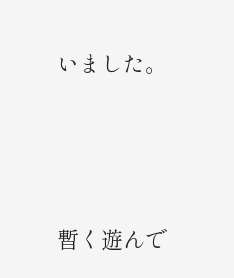いました。



暫く遊んで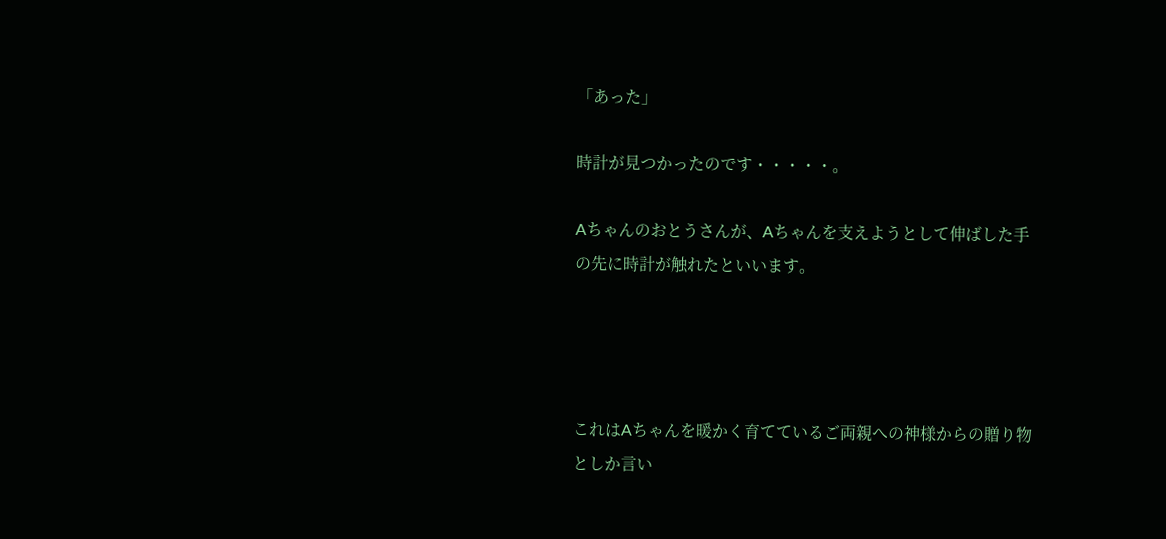「あった」

時計が見つかったのです・・・・・。

Aちゃんのおとうさんが、Aちゃんを支えようとして伸ばした手の先に時計が触れたといいます。




これはAちゃんを暖かく育てているご両親への神様からの贈り物としか言い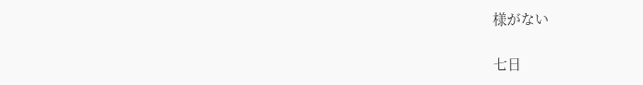様がない

七日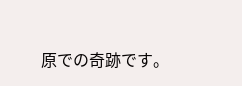原での奇跡です。